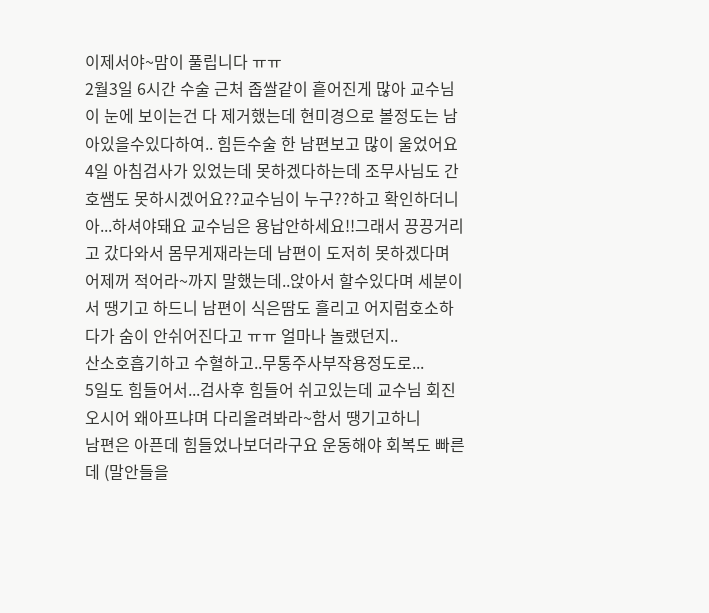이제서야~맘이 풀립니다 ㅠㅠ
2월3일 6시간 수술 근처 좁쌀같이 흩어진게 많아 교수님이 눈에 보이는건 다 제거했는데 현미경으로 볼정도는 남아있을수있다하여.. 힘든수술 한 남편보고 많이 울었어요
4일 아침검사가 있었는데 못하겠다하는데 조무사님도 간호쌤도 못하시겠어요??교수님이 누구??하고 확인하더니
아...하셔야돼요 교수님은 용납안하세요!!그래서 끙끙거리고 갔다와서 몸무게재라는데 남편이 도저히 못하겠다며
어제꺼 적어라~까지 말했는데..앉아서 할수있다며 세분이서 땡기고 하드니 남편이 식은땀도 흘리고 어지럼호소하다가 숨이 안쉬어진다고 ㅠㅠ 얼마나 놀랬던지..
산소호흡기하고 수혈하고..무통주사부작용정도로...
5일도 힘들어서...검사후 힘들어 쉬고있는데 교수님 회진오시어 왜아프냐며 다리올려봐라~함서 땡기고하니
남편은 아픈데 힘들었나보더라구요 운동해야 회복도 빠른데 (말안들을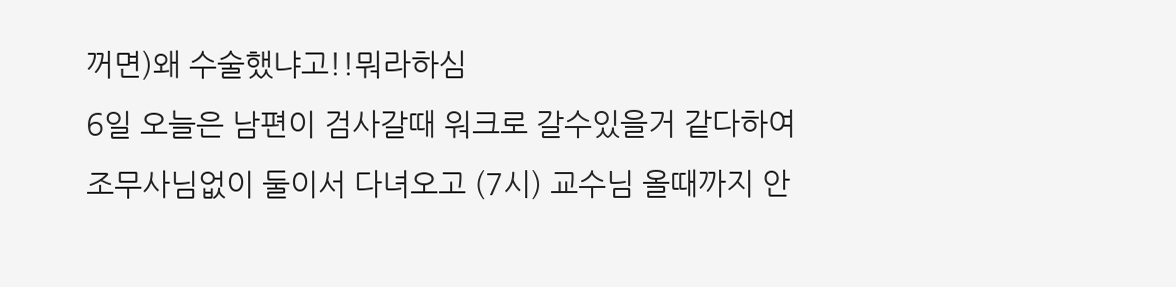꺼면)왜 수술했냐고!!뭐라하심
6일 오늘은 남편이 검사갈때 워크로 갈수있을거 같다하여 조무사님없이 둘이서 다녀오고 (7시) 교수님 올때까지 안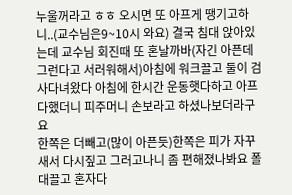누울꺼라고 ㅎㅎ 오시면 또 아프게 땡기고하니..(교수님은9~10시 와요) 결국 침대 앉아있는데 교수님 회진때 또 혼날까바(자긴 아픈데 그런다고 서러워해서)아침에 워크끌고 둘이 검사다녀왔다 아침에 한시간 운동햇다하고 아프다했더니 피주머니 손보라고 하셨나보더라구요
한쪽은 더빼고(많이 아픈듯)한쪽은 피가 자꾸새서 다시짚고 그러고나니 좀 편해졌나봐요 폴대끌고 혼자다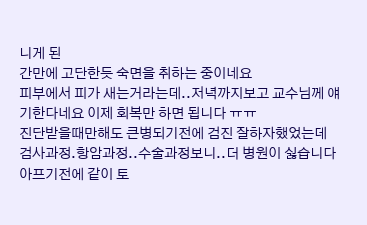니게 된
간만에 고단한듯 숙면을 취하는 중이네요
피부에서 피가 새는거라는데..저녁까지보고 교수님께 얘기한다네요 이제 회복만 하면 됩니다 ㅠㅠ
진단받을때만해도 큰병되기전에 검진 잘하자했었는데
검사과정.항암과정..수술과정보니..더 병원이 싫습니다
아프기전에 같이 토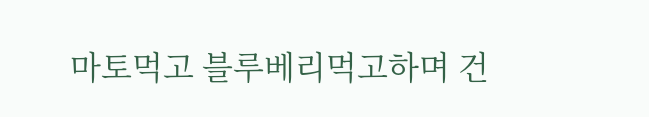마토먹고 블루베리먹고하며 건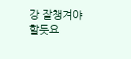강 잘챙겨야할듯요